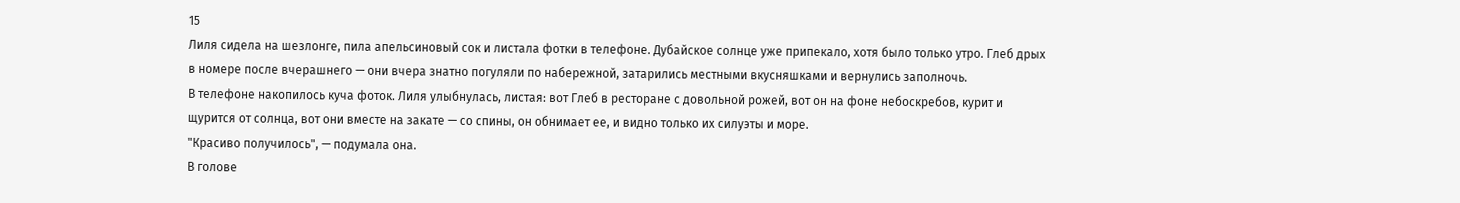15
Лиля сидела на шезлонге, пила апельсиновый сок и листала фотки в телефоне. Дубайское солнце уже припекало, хотя было только утро. Глеб дрых в номере после вчерашнего — они вчера знатно погуляли по набережной, затарились местными вкусняшками и вернулись заполночь.
В телефоне накопилось куча фоток. Лиля улыбнулась, листая: вот Глеб в ресторане с довольной рожей, вот он на фоне небоскребов, курит и щурится от солнца, вот они вместе на закате — со спины, он обнимает ее, и видно только их силуэты и море.
"Красиво получилось", — подумала она.
В голове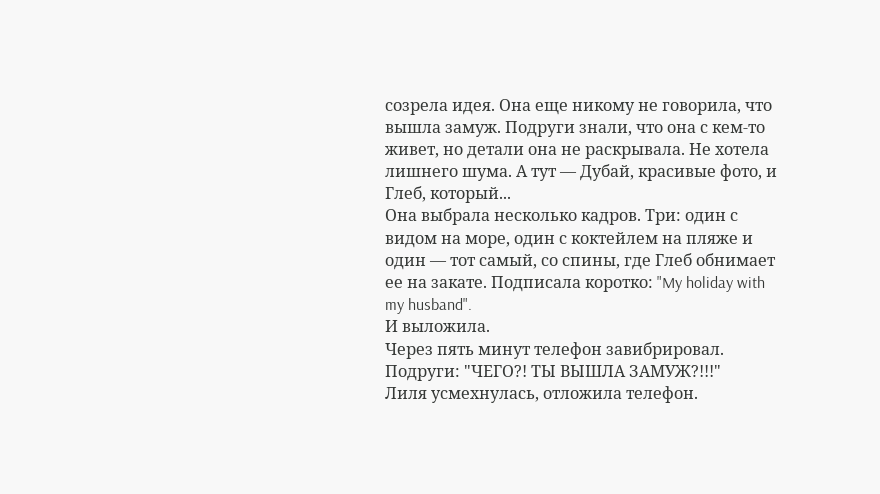созрела идея. Она еще никому не говорила, что вышла замуж. Подруги знали, что она с кем-то живет, но детали она не раскрывала. Не хотела лишнего шума. А тут — Дубай, красивые фото, и Глеб, который...
Она выбрала несколько кадров. Три: один с видом на море, один с коктейлем на пляже и один — тот самый, со спины, где Глеб обнимает ее на закате. Подписала коротко: "My holiday with my husband".
И выложила.
Через пять минут телефон завибрировал.
Подруги: "ЧЕГО?! ТЫ ВЫШЛА ЗАМУЖ?!!!"
Лиля усмехнулась, отложила телефон.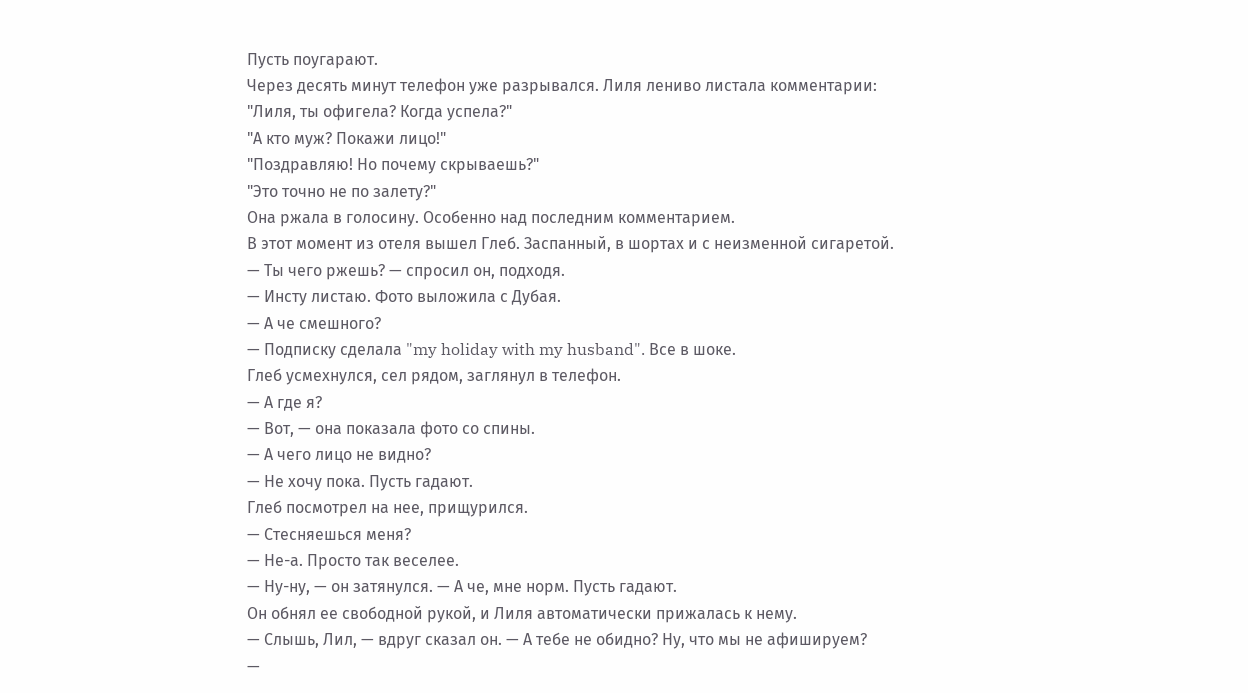Пусть поугарают.
Через десять минут телефон уже разрывался. Лиля лениво листала комментарии:
"Лиля, ты офигела? Когда успела?"
"А кто муж? Покажи лицо!"
"Поздравляю! Но почему скрываешь?"
"Это точно не по залету?"
Она ржала в голосину. Особенно над последним комментарием.
В этот момент из отеля вышел Глеб. Заспанный, в шортах и с неизменной сигаретой.
— Ты чего ржешь? — спросил он, подходя.
— Инсту листаю. Фото выложила с Дубая.
— А че смешного?
— Подписку сделала "my holiday with my husband". Все в шоке.
Глеб усмехнулся, сел рядом, заглянул в телефон.
— А где я?
— Вот, — она показала фото со спины.
— А чего лицо не видно?
— Не хочу пока. Пусть гадают.
Глеб посмотрел на нее, прищурился.
— Стесняешься меня?
— Не-а. Просто так веселее.
— Ну-ну, — он затянулся. — А че, мне норм. Пусть гадают.
Он обнял ее свободной рукой, и Лиля автоматически прижалась к нему.
— Слышь, Лил, — вдруг сказал он. — А тебе не обидно? Ну, что мы не афишируем?
—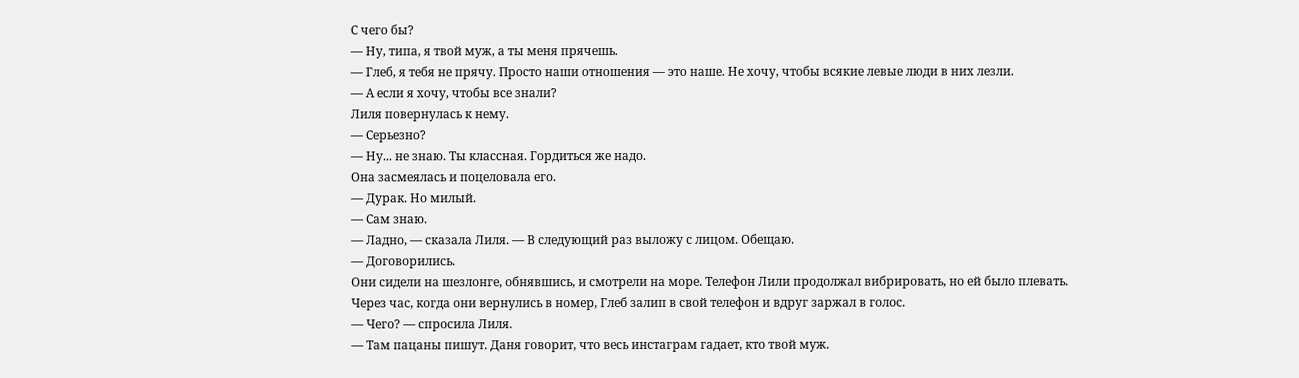С чего бы?
— Ну, типа, я твой муж, а ты меня прячешь.
— Глеб, я тебя не прячу. Просто наши отношения — это наше. Не хочу, чтобы всякие левые люди в них лезли.
— А если я хочу, чтобы все знали?
Лиля повернулась к нему.
— Серьезно?
— Ну... не знаю. Ты классная. Гордиться же надо.
Она засмеялась и поцеловала его.
— Дурак. Но милый.
— Сам знаю.
— Ладно, — сказала Лиля. — В следующий раз выложу с лицом. Обещаю.
— Договорились.
Они сидели на шезлонге, обнявшись, и смотрели на море. Телефон Лили продолжал вибрировать, но ей было плевать.
Через час, когда они вернулись в номер, Глеб залип в свой телефон и вдруг заржал в голос.
— Чего? — спросила Лиля.
— Там пацаны пишут. Даня говорит, что весь инстаграм гадает, кто твой муж.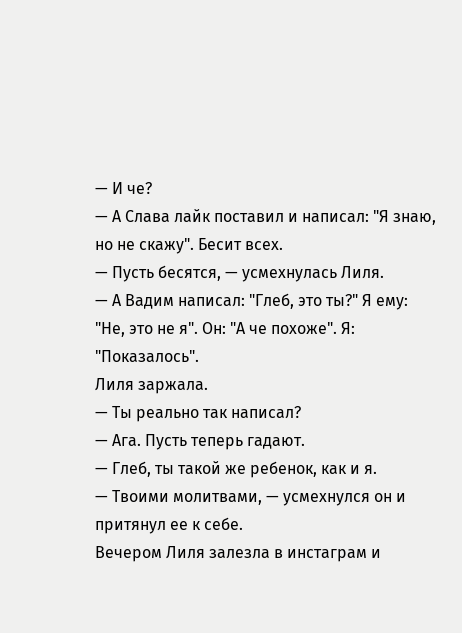— И че?
— А Слава лайк поставил и написал: "Я знаю, но не скажу". Бесит всех.
— Пусть бесятся, — усмехнулась Лиля.
— А Вадим написал: "Глеб, это ты?" Я ему: "Не, это не я". Он: "А че похоже". Я: "Показалось".
Лиля заржала.
— Ты реально так написал?
— Ага. Пусть теперь гадают.
— Глеб, ты такой же ребенок, как и я.
— Твоими молитвами, — усмехнулся он и притянул ее к себе.
Вечером Лиля залезла в инстаграм и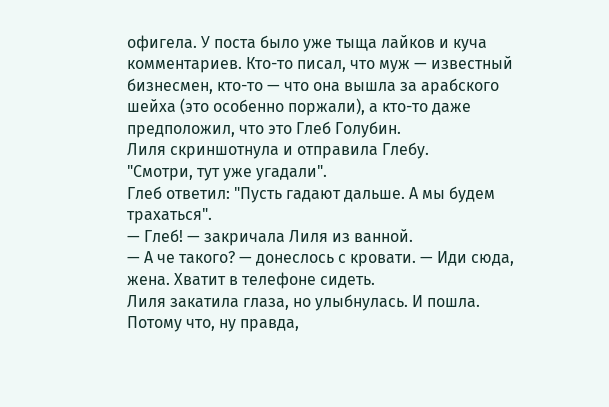офигела. У поста было уже тыща лайков и куча комментариев. Кто-то писал, что муж — известный бизнесмен, кто-то — что она вышла за арабского шейха (это особенно поржали), а кто-то даже предположил, что это Глеб Голубин.
Лиля скриншотнула и отправила Глебу.
"Смотри, тут уже угадали".
Глеб ответил: "Пусть гадают дальше. А мы будем трахаться".
— Глеб! — закричала Лиля из ванной.
— А че такого? — донеслось с кровати. — Иди сюда, жена. Хватит в телефоне сидеть.
Лиля закатила глаза, но улыбнулась. И пошла. Потому что, ну правда,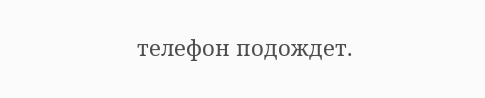телефон подождет.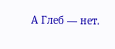А Глеб — нет.